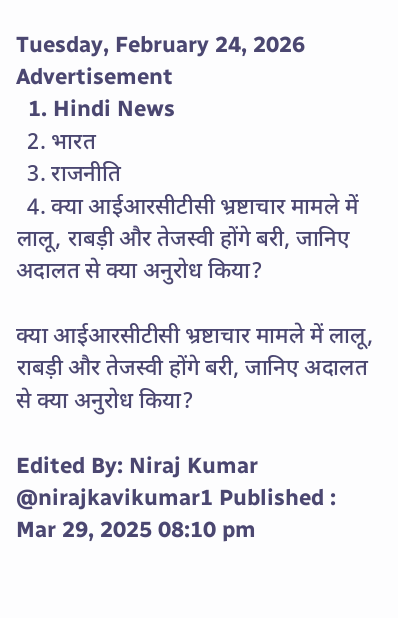Tuesday, February 24, 2026
Advertisement
  1. Hindi News
  2. भारत
  3. राजनीति
  4. क्या आईआरसीटीसी भ्रष्टाचार मामले में लालू, राबड़ी और तेजस्वी होंगे बरी, जानिए अदालत से क्या अनुरोध किया?

क्या आईआरसीटीसी भ्रष्टाचार मामले में लालू, राबड़ी और तेजस्वी होंगे बरी, जानिए अदालत से क्या अनुरोध किया?

Edited By: Niraj Kumar @nirajkavikumar1 Published : Mar 29, 2025 08:10 pm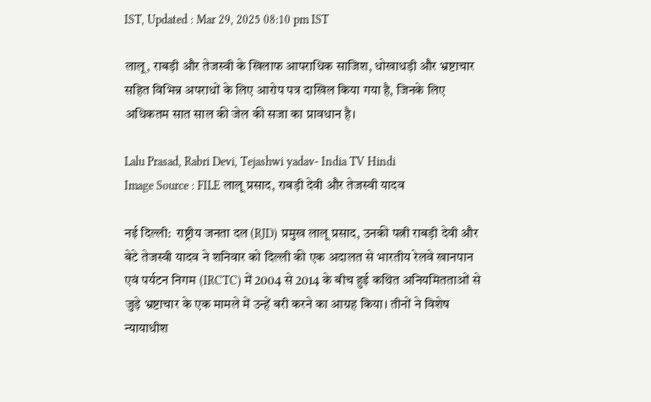IST, Updated : Mar 29, 2025 08:10 pm IST

लालू, राबड़ी और तेजस्वी के खिलाफ आपराधिक साजिश, धोखाधड़ी और भ्रष्टाचार सहित विभिन्न अपराधों के लिए आरोप पत्र दाखिल किया गया है, जिनके लिए अधिकतम सात साल की जेल की सजा का प्रावधान है।

Lalu Prasad, Rabri Devi, Tejashwi yadav- India TV Hindi
Image Source : FILE लालू प्रसाद, राबड़ी देवी और तेजस्वी यादव

नई दिल्ली:  राष्ट्रीय जनता दल (RJD) प्रमुख लालू प्रसाद, उनकी पत्नी राबड़ी देवी और बेटे तेजस्वी यादव ने शनिवार को दिल्ली की एक अदालत से भारतीय रेलवे खानपान एवं पर्यटन निगम (IRCTC) में 2004 से 2014 के बीच हुई कथित अनियमितताओं से जुड़े भ्रष्टाचार के एक मामले में उन्हें बरी करने का आग्रह किया। तीनों ने विशेष न्यायाधीश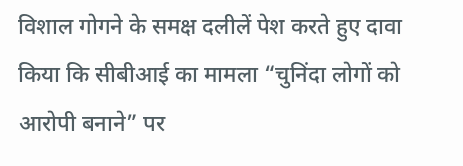विशाल गोगने के समक्ष दलीलें पेश करते हुए दावा किया कि सीबीआई का मामला “चुनिंदा लोगों को आरोपी बनाने” पर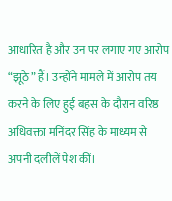आधारित है और उन पर लगाए गए आरोप “झूठे” हैं। उन्होंने मामले में आरोप तय करने के लिए हुई बहस के दौरान वरिष्ठ अधिवक्ता मनिंदर सिंह के माध्यम से अपनी दलीलें पेश कीं।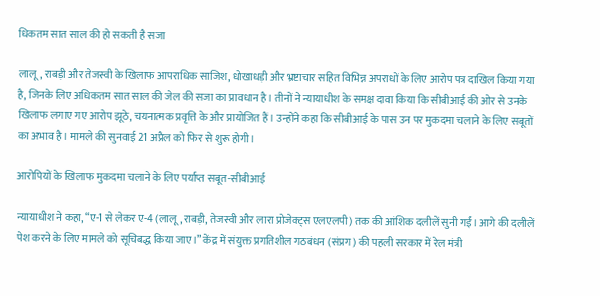धिकतम सात साल की हो सकती है सजा

लालू, राबड़ी और तेजस्वी के खिलाफ आपराधिक साजिश, धोखाधड़ी और भ्रष्टाचार सहित विभिन्न अपराधों के लिए आरोप पत्र दाखिल किया गया है, जिनके लिए अधिकतम सात साल की जेल की सजा का प्रावधान है। तीनों ने न्यायाधीश के समक्ष दावा किया कि सीबीआई की ओर से उनके खिलाफ लगाए गए आरोप झूठे, चयनात्मक प्रवृत्ति के और प्रायोजित हैं। उन्होंने कहा कि सीबीआई के पास उन पर मुकदमा चलाने के लिए सबूतों का अभाव है। मामले की सुनवाई 21 अप्रैल को फिर से शुरू होगी।

आरोपियों के खिलाफ मुकदमा चलाने के लिए पर्याप्त सबूत-सीबीआई

न्यायाधीश ने कहा, “ए-1 से लेकर ए-4 (लालू, राबड़ी, तेजस्वी और लारा प्रोजेक्ट्स एलएलपी) तक की आंशिक दलीलें सुनी गईं। आगे की दलीलें पेश करने के लिए मामले को सूचिबद्ध किया जाए।” केंद्र में संयुक्त प्रगतिशील गठबंधन (संप्रग) की पहली सरकार में रेल मंत्री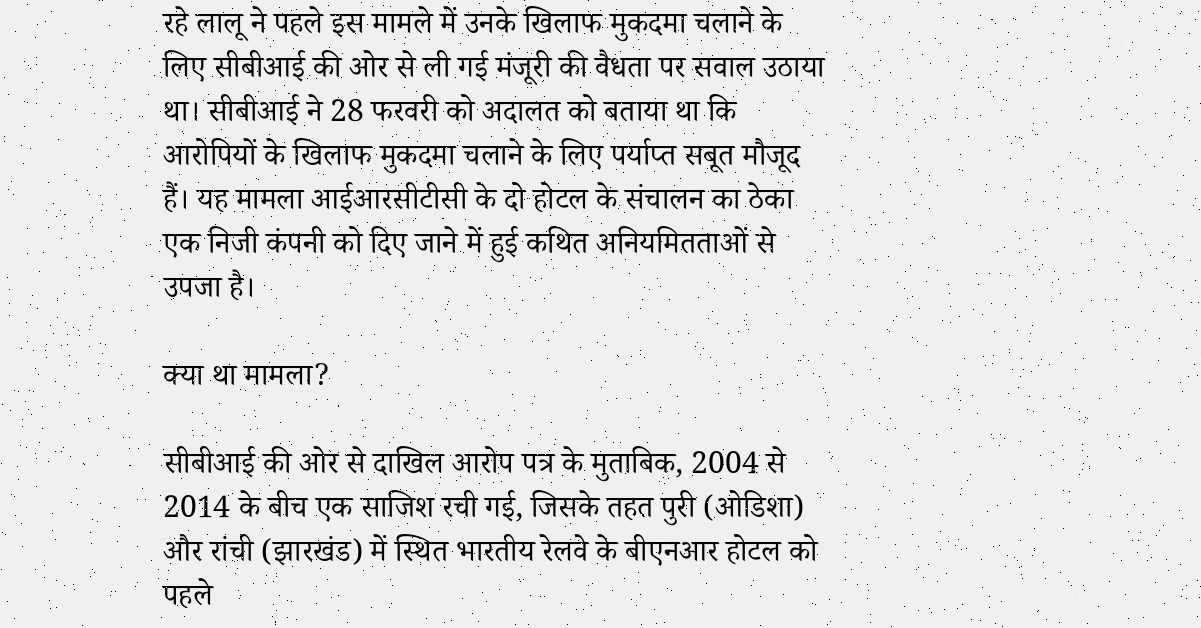रहे लालू ने पहले इस मामले में उनके खिलाफ मुकदमा चलाने के लिए सीबीआई की ओर से ली गई मंजूरी की वैधता पर सवाल उठाया था। सीबीआई ने 28 फरवरी को अदालत को बताया था कि आरोपियों के खिलाफ मुकदमा चलाने के लिए पर्याप्त सबूत मौजूद हैं। यह मामला आईआरसीटीसी के दो होटल के संचालन का ठेका एक निजी कंपनी को दिए जाने में हुई कथित अनियमितताओं से उपजा है।

क्या था मामला?

सीबीआई की ओर से दाखिल आरोप पत्र के मुताबिक, 2004 से 2014 के बीच एक साजिश रची गई, जिसके तहत पुरी (ओडिशा) और रांची (झारखंड) में स्थित भारतीय रेलवे के बीएनआर होटल को पहले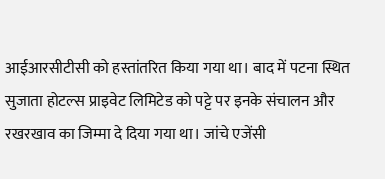आईआरसीटीसी को हस्तांतरित किया गया था। बाद में पटना स्थित सुजाता होटल्स प्राइवेट लिमिटेड को पट्टे पर इनके संचालन और रखरखाव का जिम्मा दे दिया गया था। जांचे एजेंसी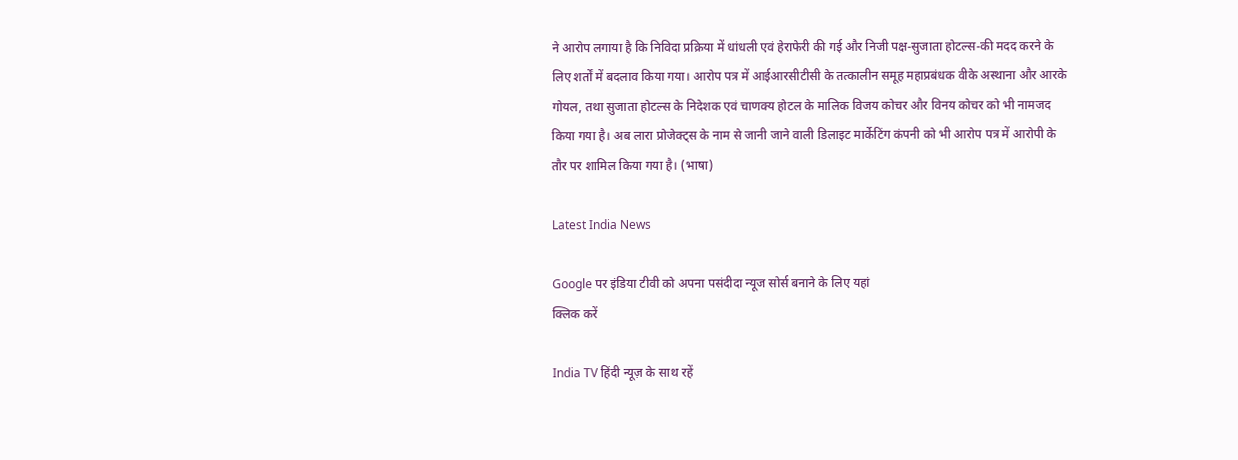ने आरोप लगाया है कि निविदा प्रक्रिया में धांधली एवं हेराफेरी की गई और निजी पक्ष-सुजाता होटल्स-की मदद करने के लिए शर्तों में बदलाव किया गया। आरोप पत्र में आईआरसीटीसी के तत्कालीन समूह महाप्रबंधक वीके अस्थाना और आरके गोयल, तथा सुजाता होटल्स के निदेशक एवं चाणक्य होटल के मालिक विजय कोचर और विनय कोचर को भी नामजद किया गया है। अब लारा प्रोजेक्ट्स के नाम से जानी जाने वाली डिलाइट मार्केटिंग कंपनी को भी आरोप पत्र में आरोपी के तौर पर शामिल किया गया है। (भाषा)

Latest India News

Google पर इंडिया टीवी को अपना पसंदीदा न्यूज सोर्स बनाने के लिए यहां
क्लिक करें

India TV हिंदी न्यूज़ के साथ रहें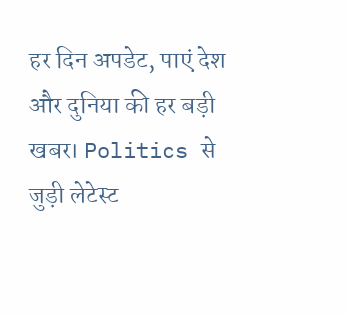हर दिन अपडेट, पाएं देश और दुनिया की हर बड़ी खबर। Politics से जुड़ी लेटेस्ट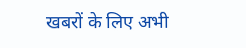खबरों के लिए अभी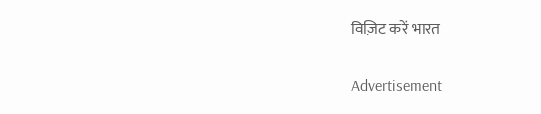विज़िट करें भारत

Advertisement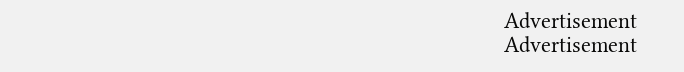Advertisement
Advertisement